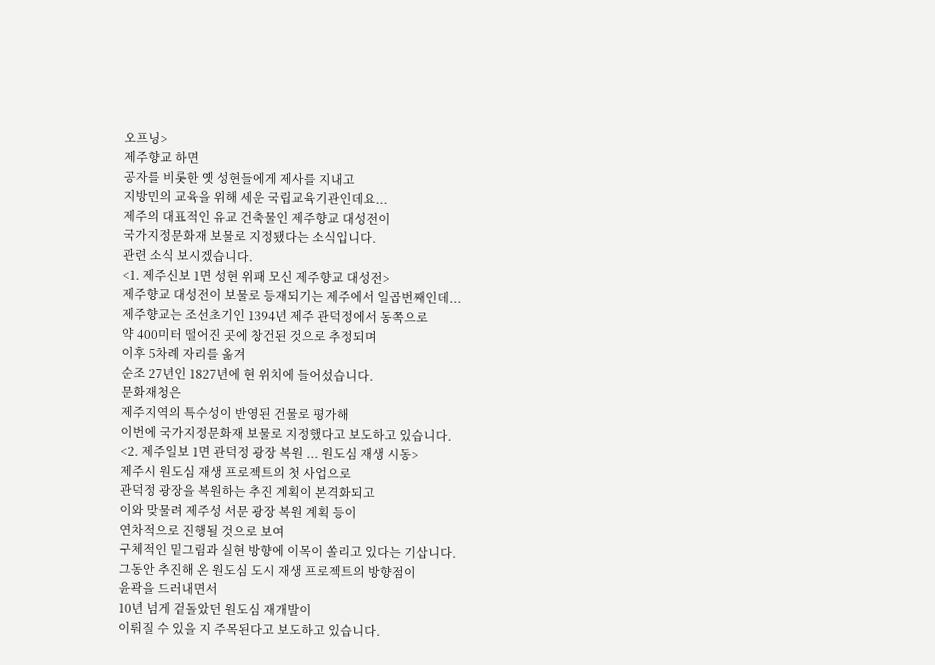오프닝>
제주향교 하면
공자를 비롯한 옛 성현들에게 제사를 지내고
지방민의 교육을 위해 세운 국립교육기관인데요...
제주의 대표적인 유교 건축물인 제주향교 대성전이
국가지정문화재 보물로 지정됐다는 소식입니다.
관련 소식 보시겠습니다.
<1. 제주신보 1면 성현 위패 모신 제주향교 대성전>
제주향교 대성전이 보물로 등재되기는 제주에서 일곱번째인데...
제주향교는 조선초기인 1394년 제주 관덕정에서 동쪽으로
약 400미터 떨어진 곳에 창건된 것으로 추정되며
이후 5차례 자리를 옮겨
순조 27년인 1827년에 현 위치에 들어섰습니다.
문화재청은
제주지역의 특수성이 반영된 건물로 평가해
이번에 국가지정문화재 보물로 지정했다고 보도하고 있습니다.
<2. 제주일보 1면 관덕정 광장 복원 ... 원도심 재생 시동>
제주시 원도심 재생 프로젝트의 첫 사업으로
관덕정 광장을 복원하는 추진 계획이 본격화되고
이와 맞물려 제주성 서문 광장 복원 계획 등이
연차적으로 진행될 것으로 보여
구체적인 밑그림과 실현 방향에 이목이 쏠리고 있다는 기삽니다.
그동안 추진해 온 원도심 도시 재생 프로젝트의 방향점이
윤곽을 드러내면서
10년 넘게 겉돌았던 원도심 재개발이
이뤄질 수 있을 지 주목된다고 보도하고 있습니다.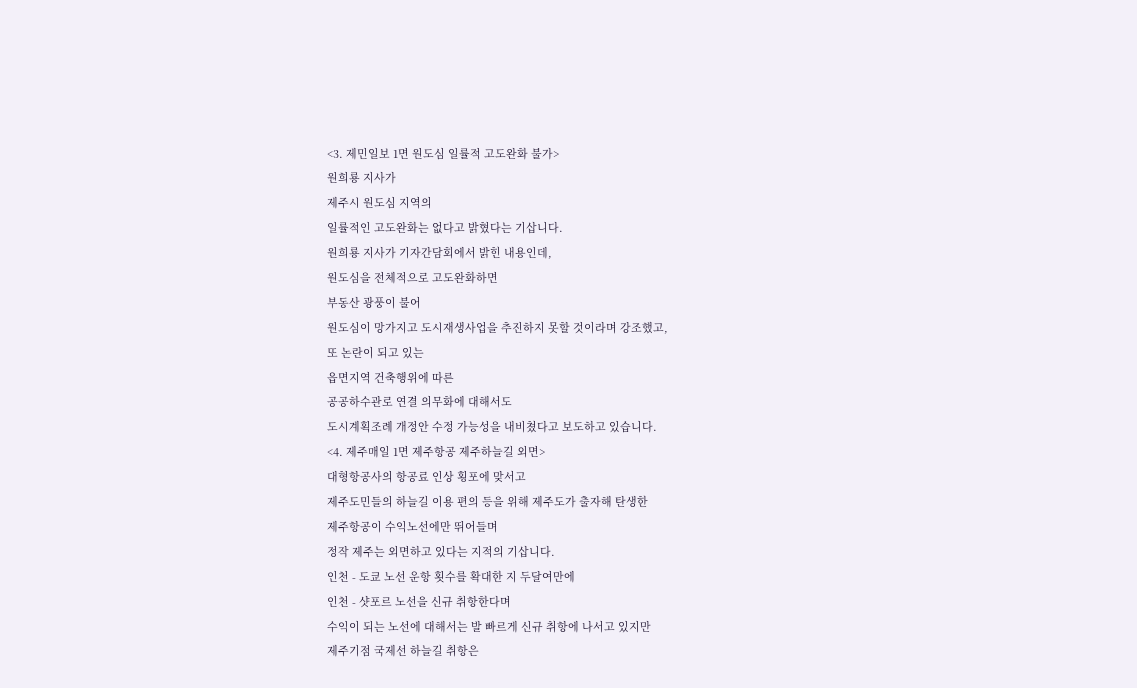<3. 제민일보 1면 원도심 일률적 고도완화 불가>
원희룡 지사가
제주시 원도심 지역의
일률적인 고도완화는 없다고 밝혔다는 기삽니다.
원희룡 지사가 기자간담회에서 밝힌 내용인데,
원도심을 전체적으로 고도완화하면
부동산 광풍이 불어
원도심이 망가지고 도시재생사업을 추진하지 못할 것이라며 강조했고,
또 논란이 되고 있는
읍면지역 건축행위에 따른
공공하수관로 연결 의무화에 대해서도
도시계획조례 개정안 수정 가능성을 내비쳤다고 보도하고 있습니다.
<4. 제주매일 1면 제주항공 제주하늘길 외면>
대형항공사의 항공료 인상 횡포에 맞서고
제주도민들의 하늘길 이용 편의 등을 위해 제주도가 출자해 탄생한
제주항공이 수익노선에만 뛰어들며
정작 제주는 외면하고 있다는 지적의 기삽니다.
인천 - 도쿄 노선 운항 횟수를 확대한 지 두달여만에
인천 - 샷포르 노선을 신규 취항한다며
수익이 되는 노선에 대해서는 발 빠르게 신규 취항에 나서고 있지만
제주기점 국제선 하늘길 취항은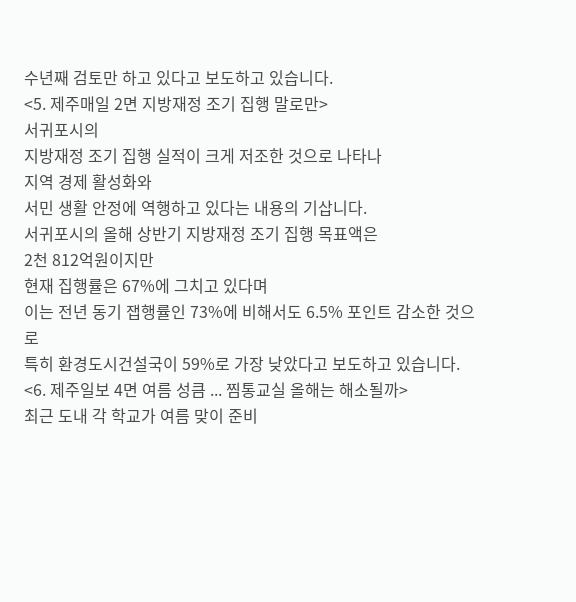수년째 검토만 하고 있다고 보도하고 있습니다.
<5. 제주매일 2면 지방재정 조기 집행 말로만>
서귀포시의
지방재정 조기 집행 실적이 크게 저조한 것으로 나타나
지역 경제 활성화와
서민 생활 안정에 역행하고 있다는 내용의 기삽니다.
서귀포시의 올해 상반기 지방재정 조기 집행 목표액은
2천 812억원이지만
현재 집행률은 67%에 그치고 있다며
이는 전년 동기 잽행률인 73%에 비해서도 6.5% 포인트 감소한 것으로
특히 환경도시건설국이 59%로 가장 낮았다고 보도하고 있습니다.
<6. 제주일보 4면 여름 성큼 ... 찜통교실 올해는 해소될까>
최근 도내 각 학교가 여름 맞이 준비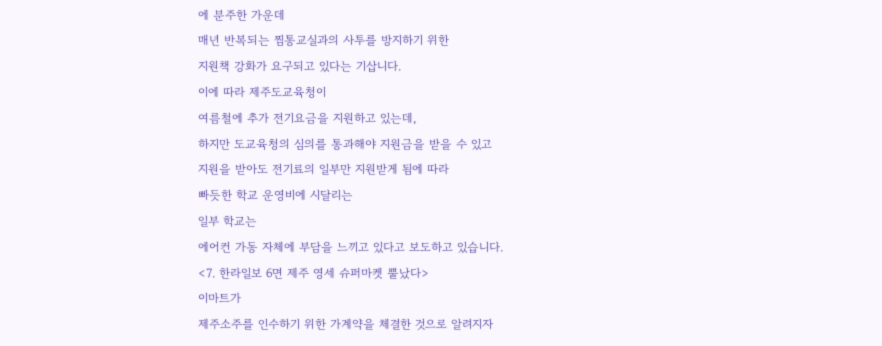에 분주한 가운데
매년 반복되는 찜통교실과의 사투를 방지하기 위한
지원책 강화가 요구되고 있다는 기삽니다.
이에 따라 제주도교육청이
여름철에 추가 전기요금을 지원하고 있는데,
하지만 도교육청의 심의를 통과해야 지원금을 받을 수 있고
지원을 받아도 전기료의 일부만 지원받게 됨에 따라
빠듯한 학교 운영비에 시달리는
일부 학교는
에어컨 가동 자체에 부담을 느끼고 있다고 보도하고 있습니다.
<7. 한라일보 6면 제주 영세 슈퍼마켓 뿔났다>
이마트가
제주소주를 인수하기 위한 가계약을 체결한 것으로 알려지자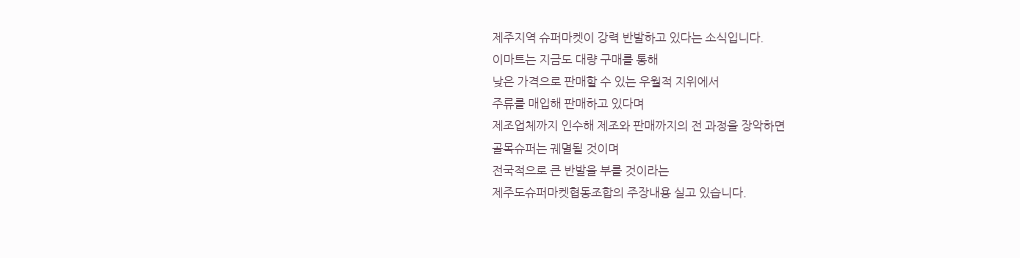제주지역 슈퍼마켓이 강력 반발하고 있다는 소식입니다.
이마트는 지금도 대량 구매를 통해
낮은 가격으로 판매할 수 있는 우월적 지위에서
주류를 매입해 판매하고 있다며
제조업체까지 인수해 제조와 판매까지의 전 과정을 장악하면
골목슈퍼는 궤멸될 것이며
전국적으로 큰 반발을 부를 것이라는
제주도슈퍼마켓협동조합의 주장내용 실고 있습니다.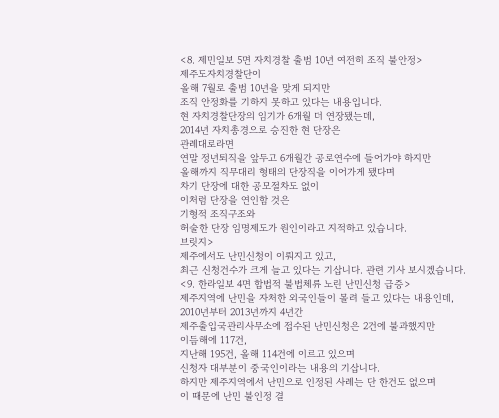<8. 제민일보 5면 자치경찰 출범 10년 여전히 조직 불안정>
제주도자치경찰단이
올해 7월로 출범 10년을 맞게 되지만
조직 안정화를 기하지 못하고 있다는 내용입니다.
현 자치경찰단장의 임기가 6개월 더 연장됐는데,
2014년 자치총경으로 승진한 현 단장은
관례대로라면
연말 정년퇴직을 앞두고 6개월간 공로연수에 들어가야 하지만
올해까지 직무대리 형태의 단장직을 이어가게 됐다며
차기 단장에 대한 공모절차도 없이
이처럼 단장을 연인함 것은
기형적 조직구조와
허술한 단장 임명제도가 원인이라고 지적하고 있습니다.
브릿지>
제주에서도 난민신청이 이뤄지고 있고,
최근 신청건수가 크게 늘고 있다는 기삽니다. 관련 기사 보시겠습니다.
<9. 한라일보 4면 합법적 불법체류 노린 난민신청 급증>
제주지역에 난민을 자처한 외국인들이 몰려 들고 있다는 내용인데,
2010년부터 2013년까지 4년간
제주출입국관리사무소에 접수된 난민신청은 2건에 불과했지만
이듬해에 117건,
지난해 195건, 올해 114건에 이르고 있으며
신청자 대부분이 중국인이라는 내용의 기삽니다.
하지만 제주지역에서 난민으로 인정된 사례는 단 한건도 없으며
이 때문에 난민 불인정 결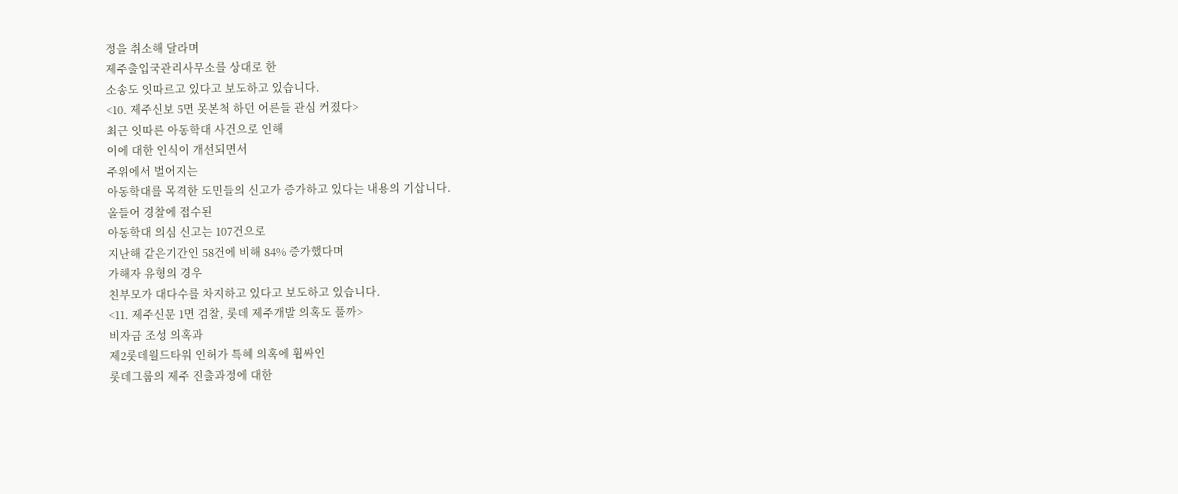정을 취소해 달라며
제주출입국관리사무소를 상대로 한
소송도 잇따르고 있다고 보도하고 있습니다.
<10. 제주신보 5면 못본척 하던 어른들 관심 커졌다>
최근 잇따른 아동학대 사건으로 인해
이에 대한 인식이 개선되면서
주위에서 벌어지는
아동학대를 목격한 도민들의 신고가 증가하고 있다는 내용의 기삽니다.
올들어 경찰에 접수된
아동학대 의심 신고는 107건으로
지난해 같은기간인 58건에 비해 84% 증가했다며
가해자 유형의 경우
친부모가 대다수를 차지하고 있다고 보도하고 있습니다.
<11. 제주신문 1면 검찰, 롯데 제주개발 의혹도 풀까>
비자금 조성 의혹과
제2롯데월드타워 인허가 특혜 의혹에 휩싸인
롯데그룹의 제주 진출과정에 대한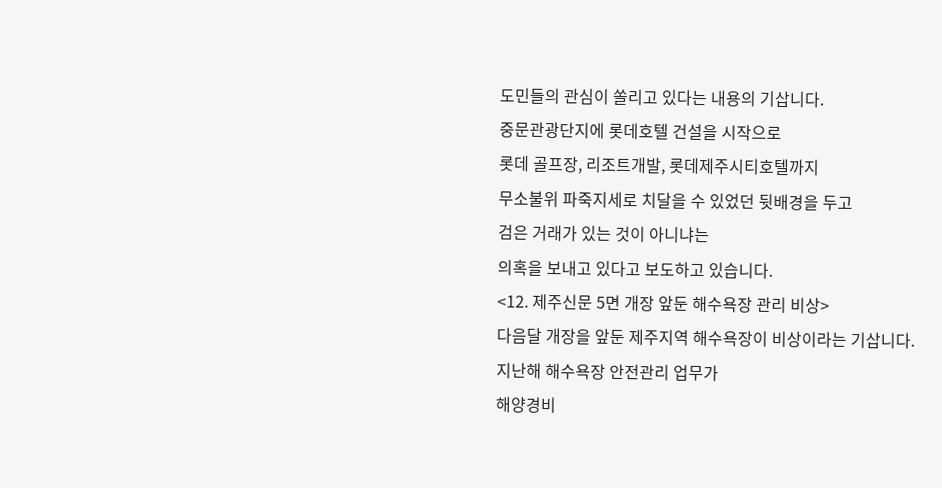도민들의 관심이 쏠리고 있다는 내용의 기삽니다.
중문관광단지에 롯데호텔 건설을 시작으로
롯데 골프장, 리조트개발, 롯데제주시티호텔까지
무소불위 파죽지세로 치달을 수 있었던 뒷배경을 두고
검은 거래가 있는 것이 아니냐는
의혹을 보내고 있다고 보도하고 있습니다.
<12. 제주신문 5면 개장 앞둔 해수욕장 관리 비상>
다음달 개장을 앞둔 제주지역 해수욕장이 비상이라는 기삽니다.
지난해 해수욕장 안전관리 업무가
해양경비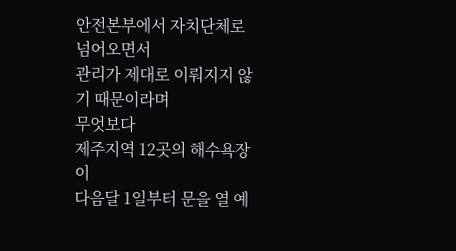안전본부에서 자치단체로 넘어오면서
관리가 제대로 이뤄지지 않기 때문이라며
무엇보다
제주지역 12곳의 해수욕장이
다음달 1일부터 문을 열 예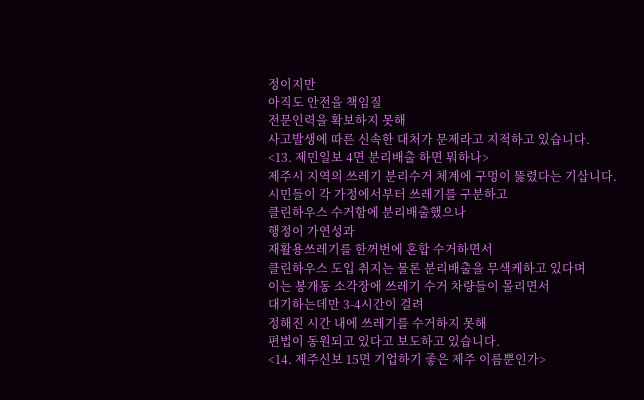정이지만
아직도 안전을 책임질
전문인력을 확보하지 못해
사고발생에 따른 신속한 대처가 문제라고 지적하고 있습니다.
<13. 제민일보 4면 분리배출 하면 뭐하나>
제주시 지역의 쓰레기 분리수거 체계에 구멍이 뚫렸다는 기삽니다.
시민들이 각 가정에서부터 쓰레기를 구분하고
클린하우스 수거함에 분리배출했으나
행정이 가연성과
재활용쓰레기를 한꺼번에 혼합 수거하면서
클린하우스 도입 취지는 물론 분리배출을 무색케하고 있다며
이는 봉개동 소각장에 쓰레기 수거 차량들이 몰리면서
대기하는데만 3-4시간이 걸려
정해진 시간 내에 쓰레기를 수거하지 못해
편법이 동원되고 있다고 보도하고 있습니다.
<14. 제주신보 15면 기업하기 좋은 제주 이름뿐인가>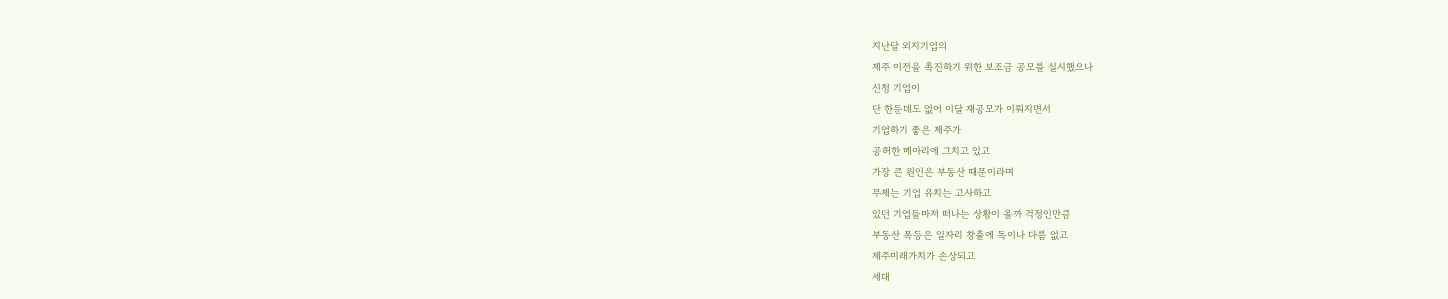지난달 외지기업의
제주 이전을 촉진하기 위한 보조금 공모를 실시했으나
신청 기업이
단 한둔데도 없어 이달 재공모가 이뤄지면서
기업하기 좋은 제주가
공허한 메아리에 그치고 있고
가장 큰 원인은 부동산 때문이라며
무제는 기업 유치는 고사하고
있던 기업들마저 떠나는 상황이 올까 걱정인만큼
부동산 폭등은 일자리 창출에 독이나 다름 없고
제주미래가치가 손상되고
세대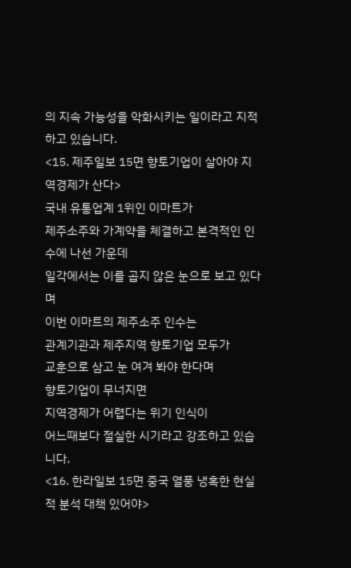의 지속 가능성을 악화시키는 일이라고 지적하고 있습니다.
<15. 제주일보 15면 향토기업이 살아야 지역경제가 산다>
국내 유통업계 1위인 이마트가
제주소주와 가계약을 체결하고 본격적인 인수에 나선 가운데
일각에서는 이를 곱지 않은 눈으로 보고 있다며
이번 이마트의 제주소주 인수는
관계기관과 제주지역 향토기업 모두가
교훈으로 삼고 눈 여겨 봐야 한다며
향토기업이 무너지면
지역경제가 어렵다는 위기 인식이
어느때보다 절실한 시기라고 강조하고 있습니다.
<16. 한라일보 15면 중국 열풍 냉혹한 현실적 분석 대책 있어야>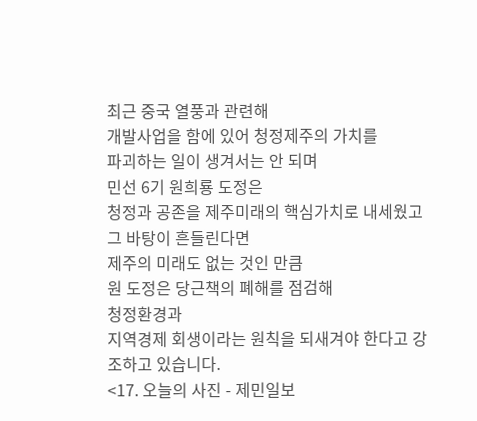최근 중국 열풍과 관련해
개발사업을 함에 있어 청정제주의 가치를
파괴하는 일이 생겨서는 안 되며
민선 6기 원희룡 도정은
청정과 공존을 제주미래의 핵심가치로 내세웠고
그 바탕이 흔들린다면
제주의 미래도 없는 것인 만큼
원 도정은 당근책의 폐해를 점검해
청정환경과
지역경제 회생이라는 원칙을 되새겨야 한다고 강조하고 있습니다.
<17. 오늘의 사진 - 제민일보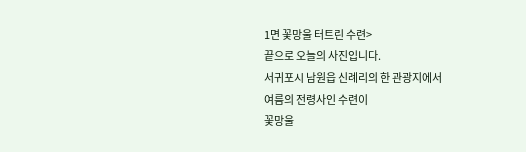1면 꽃망울 터트린 수련>
끝으로 오늘의 사진입니다.
서귀포시 남원읍 신례리의 한 관광지에서
여름의 전령사인 수련이
꽃망울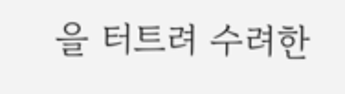을 터트려 수려한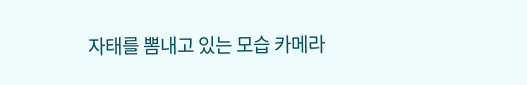자태를 뽐내고 있는 모습 카메라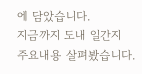에 담았습니다.
지금까지 도내 일간지 주요내용 살펴봤습니다.